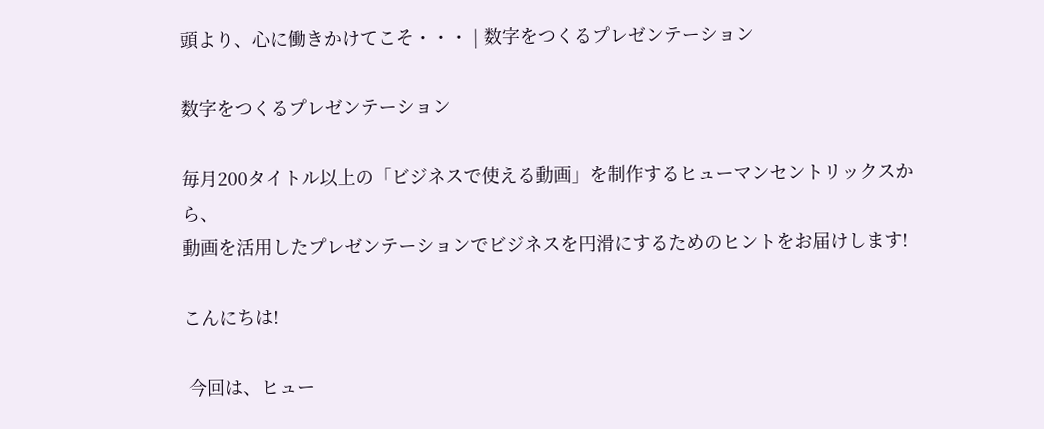頭より、心に働きかけてこそ・・・ | 数字をつくるプレゼンテーション

数字をつくるプレゼンテーション

毎月200タイトル以上の「ビジネスで使える動画」を制作するヒューマンセントリックスから、
動画を活用したプレゼンテーションでビジネスを円滑にするためのヒントをお届けします!

こんにちは!

 今回は、ヒュー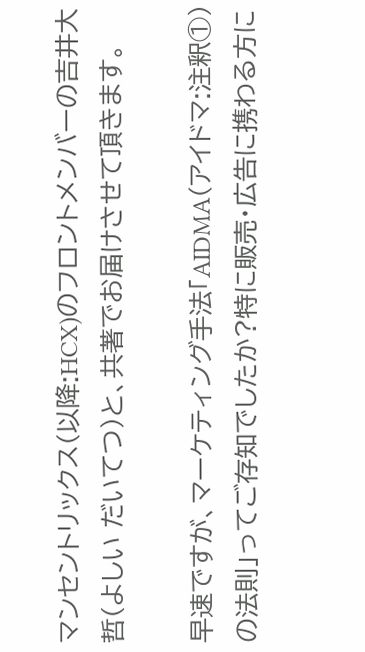マンセントリックス(以降:HCX)のフロントメンバーの吉井大哲(よしい だいてつ)と、共著でお届けさせて頂きます。

早速ですが、マーケティング手法「AIDMA(アイドマ:注釈①)の法則」ってご存知でしたか?特に販売・広告に携わる方に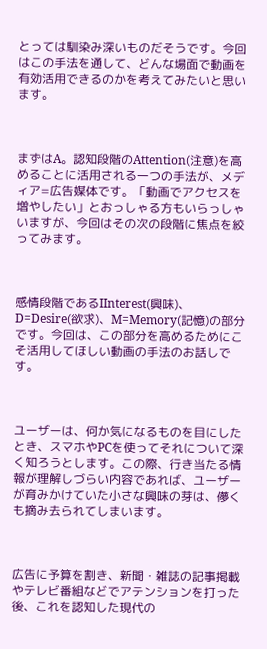とっては馴染み深いものだそうです。今回はこの手法を通して、どんな場面で動画を有効活用できるのかを考えてみたいと思います。



まずはA。認知段階のAttention(注意)を高めることに活用される一つの手法が、メディア=広告媒体です。「動画でアクセスを増やしたい」とおっしゃる方もいらっしゃいますが、今回はその次の段階に焦点を絞ってみます。



感情段階であるIInterest(興味)、D=Desire(欲求)、M=Memory(記憶)の部分です。今回は、この部分を高めるためにこそ活用してほしい動画の手法のお話しです。



ユーザーは、何か気になるものを目にしたとき、スマホやPCを使ってそれについて深く知ろうとします。この際、行き当たる情報が理解しづらい内容であれば、ユーザーが育みかけていた小さな興味の芽は、儚くも摘み去られてしまいます。



広告に予算を割き、新聞・雑誌の記事掲載やテレビ番組などでアテンションを打った後、これを認知した現代の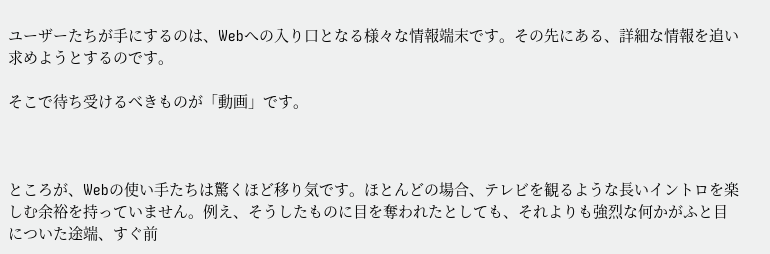ユーザーたちが手にするのは、Webへの入り口となる様々な情報端末です。その先にある、詳細な情報を追い求めようとするのです。

そこで待ち受けるべきものが「動画」です。



ところが、Webの使い手たちは驚くほど移り気です。ほとんどの場合、テレビを観るような長いイントロを楽しむ余裕を持っていません。例え、そうしたものに目を奪われたとしても、それよりも強烈な何かがふと目についた途端、すぐ前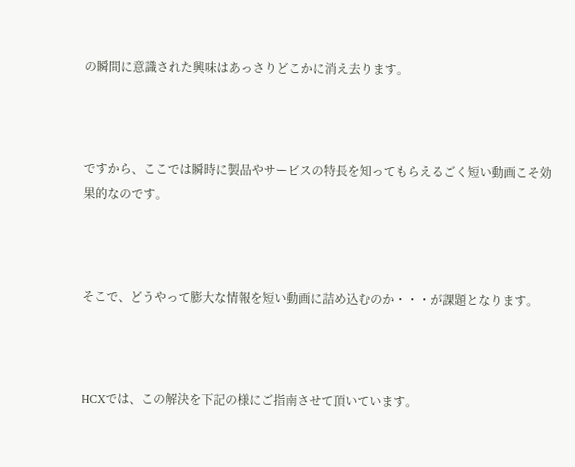の瞬間に意識された興味はあっさりどこかに消え去ります。



ですから、ここでは瞬時に製品やサービスの特長を知ってもらえるごく短い動画こそ効果的なのです。



そこで、どうやって膨大な情報を短い動画に詰め込むのか・・・が課題となります。



HCXでは、この解決を下記の様にご指南させて頂いています。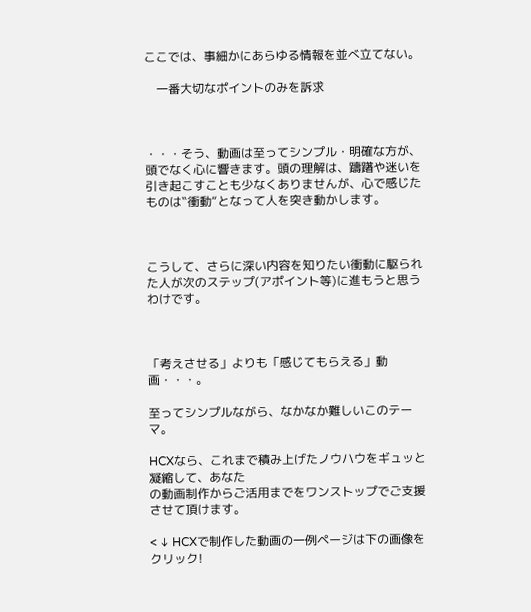ここでは、事細かにあらゆる情報を並べ立てない。

    一番大切なポイントのみを訴求



・・・そう、動画は至ってシンプル・明確な方が、頭でなく心に響きます。頭の理解は、躊躇や迷いを引き起こすことも少なくありませんが、心で感じたものは‟衝動“となって人を突き動かします。



こうして、さらに深い内容を知りたい衝動に駆られた人が次のステップ(アポイント等)に進もうと思うわけです。



「考えさせる」よりも「感じてもらえる」動画・・・。

至ってシンプルながら、なかなか難しいこのテーマ。

HCXなら、これまで積み上げたノウハウをギュッと凝縮して、あなた
の動画制作からご活用までをワンストップでご支援させて頂けます。

< ↓ HCXで制作した動画の一例ページは下の画像をクリック!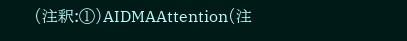(注釈:①)AIDMAAttention(注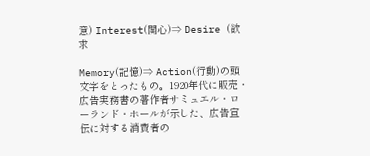意) Interest(関心)⇒ Desire (欲求

Memory(記憶)⇒ Action(行動)の頭文字をとったもの。1920年代に販売・広告実務書の著作者サミュエル・ローランド・ホールが示した、広告宣伝に対する消費者の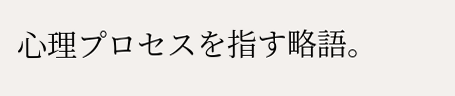心理プロセスを指す略語。